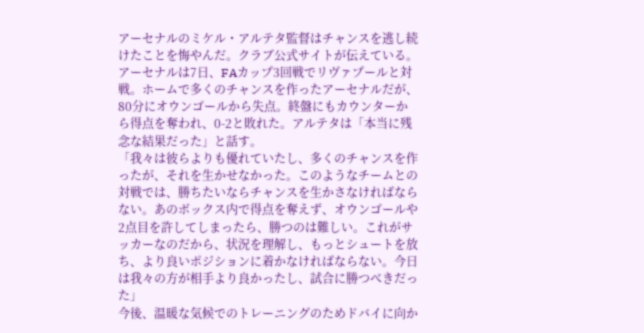アーセナルのミケル・アルテタ監督はチャンスを逃し続けたことを悔やんだ。クラブ公式サイトが伝えている。
アーセナルは7日、FAカップ3回戦でリヴァプールと対戦。ホームで多くのチャンスを作ったアーセナルだが、80分にオウンゴールから失点。終盤にもカウンターから得点を奪われ、0-2と敗れた。アルテタは「本当に残念な結果だった」と話す。
「我々は彼らよりも優れていたし、多くのチャンスを作ったが、それを生かせなかった。このようなチームとの対戦では、勝ちたいならチャンスを生かさなければならない。あのボックス内で得点を奪えず、オウンゴールや2点目を許してしまったら、勝つのは難しい。これがサッカーなのだから、状況を理解し、もっとシュートを放ち、より良いポジションに着かなければならない。今日は我々の方が相手より良かったし、試合に勝つべきだった」
今後、温暖な気候でのトレーニングのためドバイに向か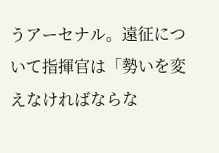うアーセナル。遠征について指揮官は「勢いを変えなければならな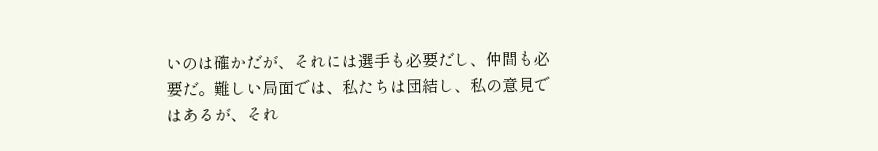いのは確かだが、それには選手も必要だし、仲間も必要だ。難しい局面では、私たちは団結し、私の意見ではあるが、それ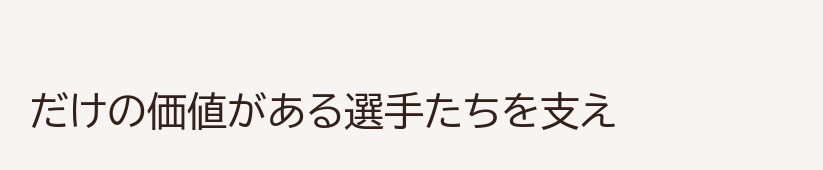だけの価値がある選手たちを支え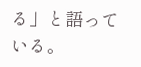る」と語っている。